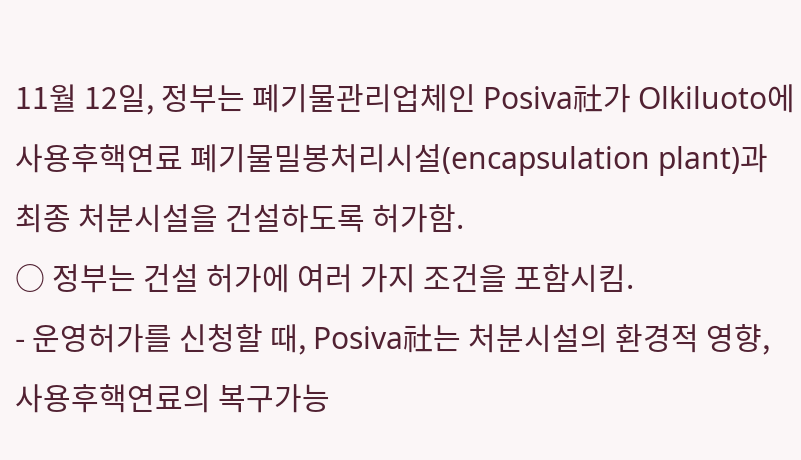11월 12일, 정부는 폐기물관리업체인 Posiva社가 Olkiluoto에 사용후핵연료 폐기물밀봉처리시설(encapsulation plant)과 최종 처분시설을 건설하도록 허가함.
○ 정부는 건설 허가에 여러 가지 조건을 포함시킴.
- 운영허가를 신청할 때, Posiva社는 처분시설의 환경적 영향, 사용후핵연료의 복구가능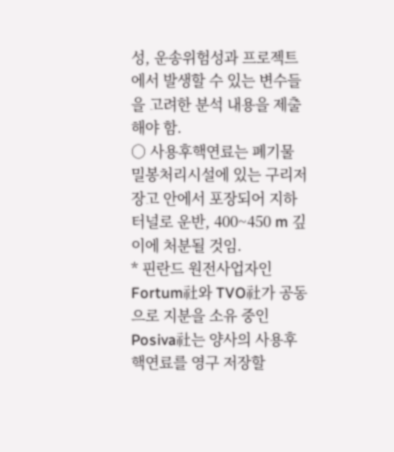성, 운송위험성과 프로젝트에서 발생할 수 있는 변수들을 고려한 분석 내용을 제출해야 함.
○ 사용후핵연료는 폐기물 밀봉처리시설에 있는 구리저장고 안에서 포장되어 지하터널로 운반, 400~450 m 깊이에 처분될 것임.
* 핀란드 원전사업자인 Fortum社와 TVO社가 공동으로 지분을 소유 중인 Posiva社는 양사의 사용후핵연료를 영구 저장할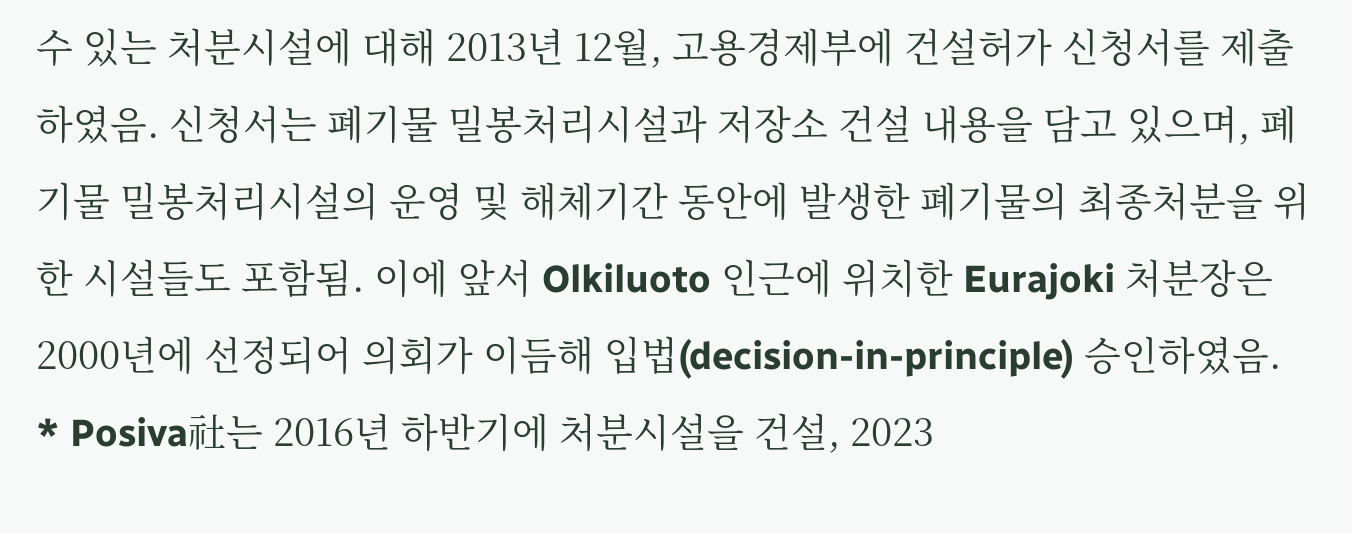수 있는 처분시설에 대해 2013년 12월, 고용경제부에 건설허가 신청서를 제출하였음. 신청서는 폐기물 밀봉처리시설과 저장소 건설 내용을 담고 있으며, 폐기물 밀봉처리시설의 운영 및 해체기간 동안에 발생한 폐기물의 최종처분을 위한 시설들도 포함됨. 이에 앞서 Olkiluoto 인근에 위치한 Eurajoki 처분장은 2000년에 선정되어 의회가 이듬해 입법(decision-in-principle) 승인하였음.
* Posiva社는 2016년 하반기에 처분시설을 건설, 2023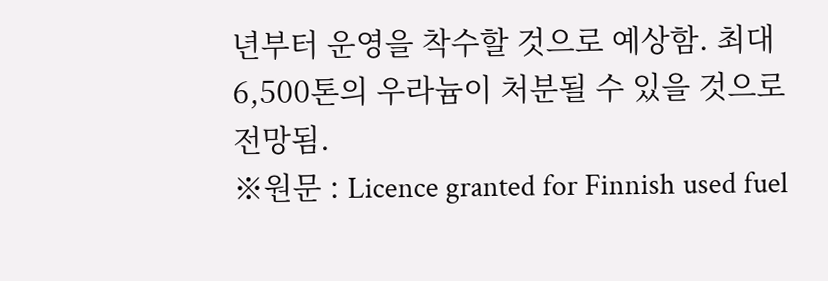년부터 운영을 착수할 것으로 예상함. 최대 6,500톤의 우라늄이 처분될 수 있을 것으로 전망됨.
※원문 : Licence granted for Finnish used fuel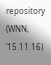repository (WNN, ‘15.11.16)